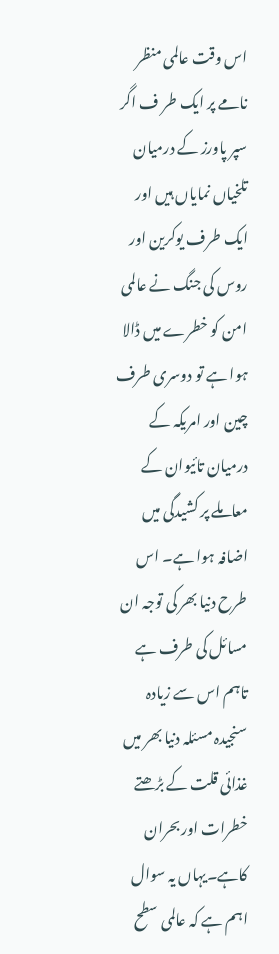اس وقت عالمی منظر نامے پر ایک طر ف اگر سپر پاورز کے درمیان تلخیاں نمایاں ہیں اور ایک طرف یوکرین اور روس کی جنگ نے عالمی امن کو خطرے میں ڈالا ہوا ہے تو دوسری طرف چین اور امریکہ کے درمیان تائیوان کے معاملے پر کشیدگی میں اضافہ ہوا ہے۔ اس طرح دنیا بھر کی توجہ ان مسائل کی طرف ہے تاہم اس سے زیادہ سنجیدہ مسئلہ دنیا بھر میں غذائی قلت کے بڑھتے خطرات اور بحران کاہے۔یہاں یہ سوال اہم ہے کہ عالمی سطح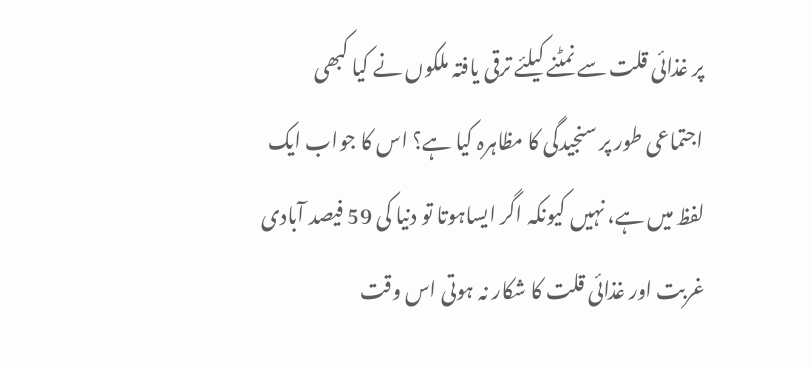پر غذائی قلت سے نمٹنے کیلئے ترقی یافتہ ملکوں نے کیا کبھی اجتماعی طور پر سنجیدگی کا مظاہرہ کیا ہے؟ اس کا جواب ایک لفظ میں ہے، نہیں کیونکہ اگر ایساہوتا تو دنیا کی 59 فیصد آبادی غربت اور غذائی قلت کا شکار نہ ہوتی اس وقت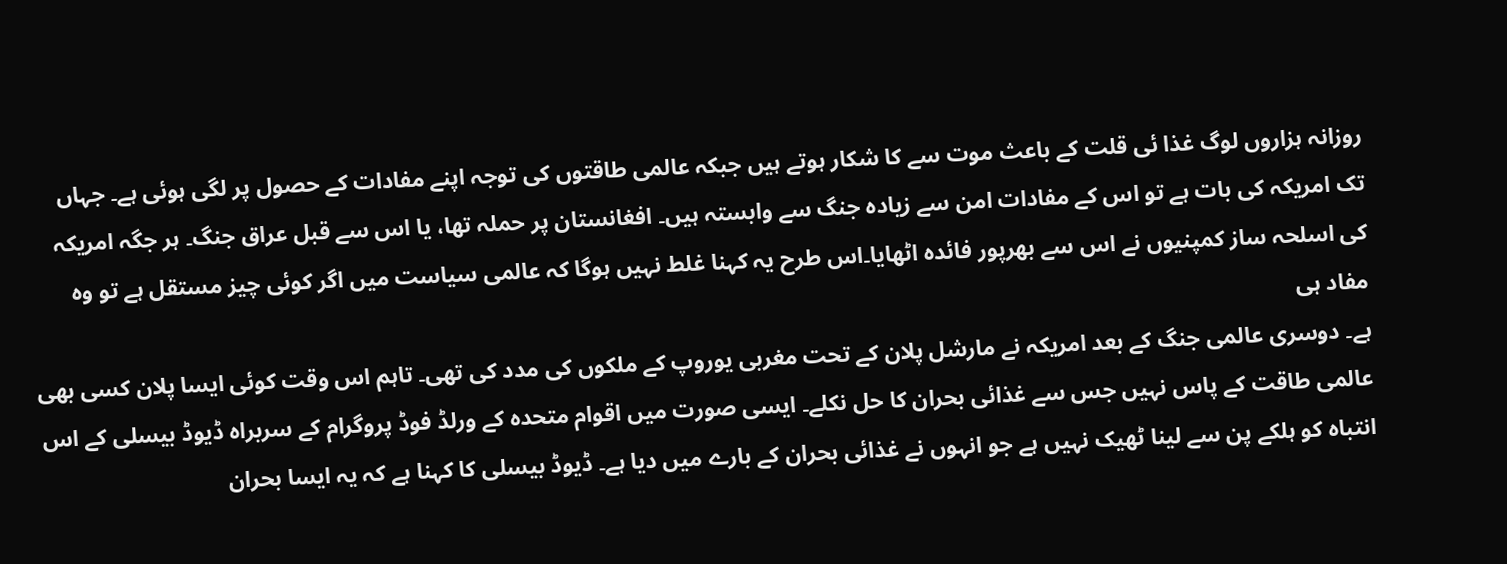روزانہ ہزاروں لوگ غذا ئی قلت کے باعث موت سے کا شکار ہوتے ہیں جبکہ عالمی طاقتوں کی توجہ اپنے مفادات کے حصول پر لگی ہوئی ہے۔ جہاں تک امریکہ کی بات ہے تو اس کے مفادات امن سے زیادہ جنگ سے وابستہ ہیں۔ افغانستان پر حملہ تھا، یا اس سے قبل عراق جنگ۔ ہر جگہ امریکہ کی اسلحہ ساز کمپنیوں نے اس سے بھرپور فائدہ اٹھایا۔اس طرح یہ کہنا غلط نہیں ہوگا کہ عالمی سیاست میں اگر کوئی چیز مستقل ہے تو وہ مفاد ہی
ہے۔ دوسری عالمی جنگ کے بعد امریکہ نے مارشل پلان کے تحت مغربی یوروپ کے ملکوں کی مدد کی تھی۔ تاہم اس وقت کوئی ایسا پلان کسی بھی عالمی طاقت کے پاس نہیں جس سے غذائی بحران کا حل نکلے۔ ایسی صورت میں اقوام متحدہ کے ورلڈ فوڈ پروگرام کے سربراہ ڈیوڈ بیسلی کے اس انتباہ کو ہلکے پن سے لینا ٹھیک نہیں ہے جو انہوں نے غذائی بحران کے بارے میں دیا ہے۔ ڈیوڈ بیسلی کا کہنا ہے کہ یہ ایسا بحران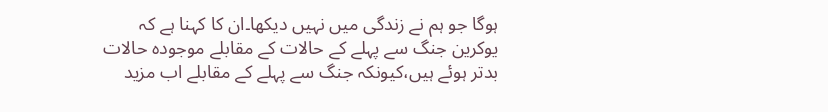ہوگا جو ہم نے زندگی میں نہیں دیکھا۔ان کا کہنا ہے کہ یوکرین جنگ سے پہلے کے حالات کے مقابلے موجودہ حالات بدتر ہوئے ہیں،کیونکہ جنگ سے پہلے کے مقابلے اب مزید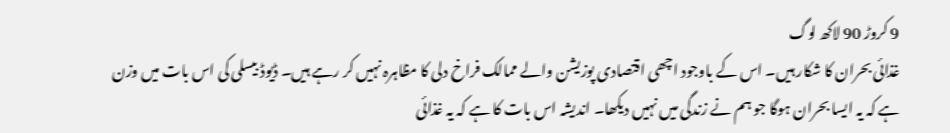9 کروڑ 90 لاکھ لوگ
غذائی بحران کا شکار ہیں۔ اس کے باوجود اچھی اقتصادی پوزیشن والے ممالک فراخ دلی کا مظاہرہ نہیں کر رہے ہیں۔ ڈیوڈ بیسلی کی اس بات میں وزن ہے کہ یہ ایسا بحران ہوگا جو ہم نے زندگی میں نہیں دیکھا۔ اندیشہ اس بات کا ہے کہ یہ غذائی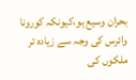بحران وسیع ہو،کیونکہ کورونا وائرس کی وجہ سے زیادہ تر ملکوں کی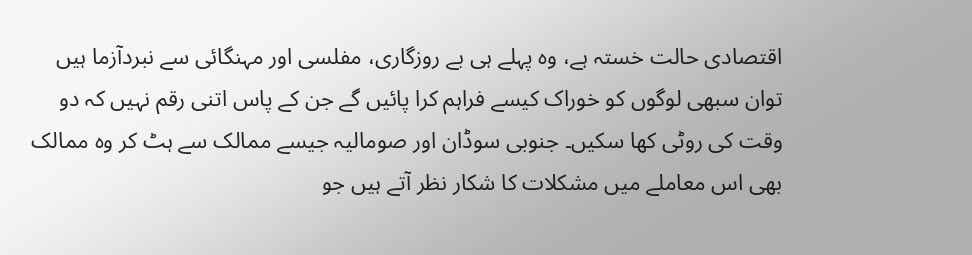اقتصادی حالت خستہ ہے، وہ پہلے ہی بے روزگاری، مفلسی اور مہنگائی سے نبردآزما ہیں توان سبھی لوگوں کو خوراک کیسے فراہم کرا پائیں گے جن کے پاس اتنی رقم نہیں کہ دو وقت کی روٹی کھا سکیں۔ جنوبی سوڈان اور صومالیہ جیسے ممالک سے ہٹ کر وہ ممالک بھی اس معاملے میں مشکلات کا شکار نظر آتے ہیں جو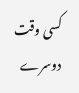کسی وقت دوسرے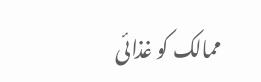ممالک کو غذائی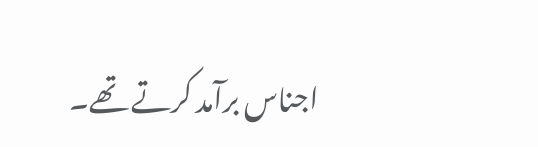اجناس برآمد کرتے تھے۔